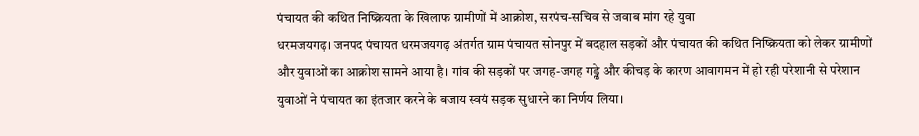पंचायत की कथित निष्क्रियता के खिलाफ ग्रामीणों में आक्रोश, सरपंच-सचिव से जवाब मांग रहे युवा
धरमजयगढ़। जनपद पंचायत धरमजयगढ़ अंतर्गत ग्राम पंचायत सोनपुर में बदहाल सड़कों और पंचायत की कथित निष्क्रियता को लेकर ग्रामीणों और युवाओं का आक्रोश सामने आया है। गांव की सड़कों पर जगह-जगह गड्ढे और कीचड़ के कारण आवागमन में हो रही परेशानी से परेशान युवाओं ने पंचायत का इंतजार करने के बजाय स्वयं सड़क सुधारने का निर्णय लिया।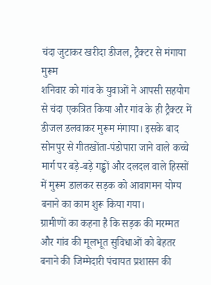चंदा जुटाकर खरीदा डीजल, ट्रैक्टर से मंगाया मुरूम
शनिवार को गांव के युवाओं ने आपसी सहयोग से चंदा एकत्रित किया और गांव के ही ट्रैक्टर में डीजल डलवाकर मुरूम मंगाया। इसके बाद सोनपुर से गीतखोंता-पंडोपारा जाने वाले कच्चे मार्ग पर बड़े-बड़े गड्ढों और दलदल वाले हिस्सों में मुरूम डालकर सड़क को आवागमन योग्य बनाने का काम शुरू किया गया।
ग्रामीणों का कहना है कि सड़क की मरम्मत और गांव की मूलभूत सुविधाओं को बेहतर बनाने की जिम्मेदारी पंचायत प्रशासन की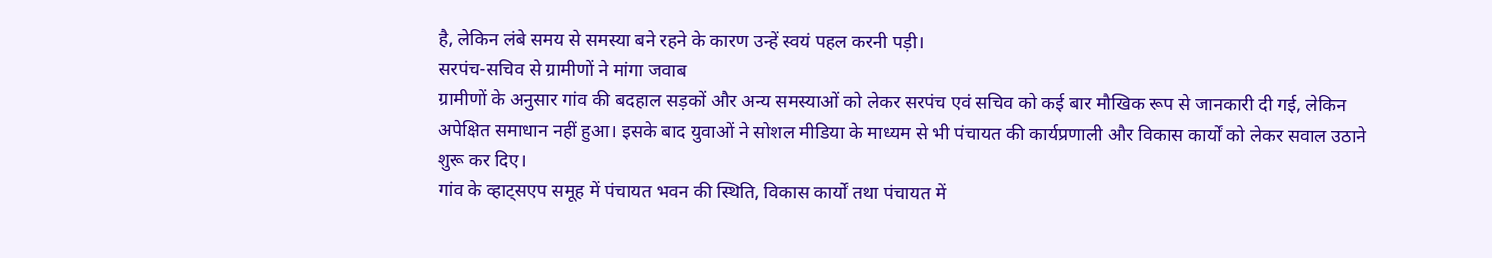है, लेकिन लंबे समय से समस्या बने रहने के कारण उन्हें स्वयं पहल करनी पड़ी।
सरपंच-सचिव से ग्रामीणों ने मांगा जवाब
ग्रामीणों के अनुसार गांव की बदहाल सड़कों और अन्य समस्याओं को लेकर सरपंच एवं सचिव को कई बार मौखिक रूप से जानकारी दी गई, लेकिन अपेक्षित समाधान नहीं हुआ। इसके बाद युवाओं ने सोशल मीडिया के माध्यम से भी पंचायत की कार्यप्रणाली और विकास कार्यों को लेकर सवाल उठाने शुरू कर दिए।
गांव के व्हाट्सएप समूह में पंचायत भवन की स्थिति, विकास कार्यों तथा पंचायत में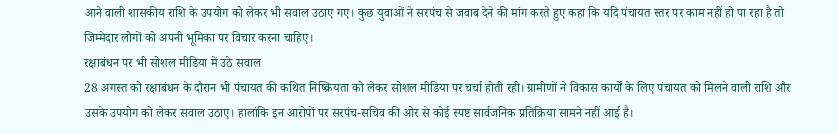आने वाली शासकीय राशि के उपयोग को लेकर भी सवाल उठाए गए। कुछ युवाओं ने सरपंच से जवाब देने की मांग करते हुए कहा कि यदि पंचायत स्तर पर काम नहीं हो पा रहा है तो जिम्मेदार लोगों को अपनी भूमिका पर विचार करना चाहिए।
रक्षाबंधन पर भी सोशल मीडिया में उठे सवाल
28 अगस्त को रक्षाबंधन के दौरान भी पंचायत की कथित निष्क्रियता को लेकर सोशल मीडिया पर चर्चा होती रही। ग्रामीणों ने विकास कार्यों के लिए पंचायत को मिलने वाली राशि और उसके उपयोग को लेकर सवाल उठाए। हालांकि इन आरोपों पर सरपंच-सचिव की ओर से कोई स्पष्ट सार्वजनिक प्रतिक्रिया सामने नहीं आई है।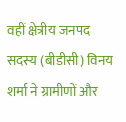वहीं क्षेत्रीय जनपद सदस्य (बीडीसी) विनय शर्मा ने ग्रामीणों और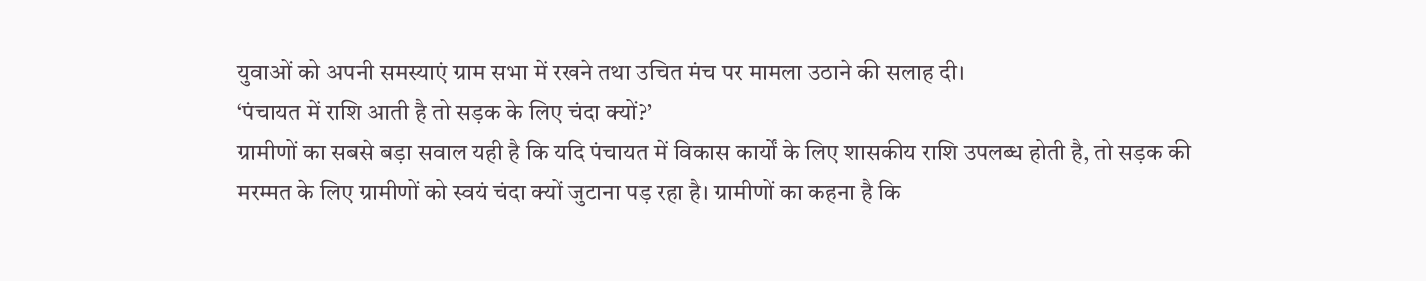युवाओं को अपनी समस्याएं ग्राम सभा में रखने तथा उचित मंच पर मामला उठाने की सलाह दी।
‘पंचायत में राशि आती है तो सड़क के लिए चंदा क्यों?’
ग्रामीणों का सबसे बड़ा सवाल यही है कि यदि पंचायत में विकास कार्यों के लिए शासकीय राशि उपलब्ध होती है, तो सड़क की मरम्मत के लिए ग्रामीणों को स्वयं चंदा क्यों जुटाना पड़ रहा है। ग्रामीणों का कहना है कि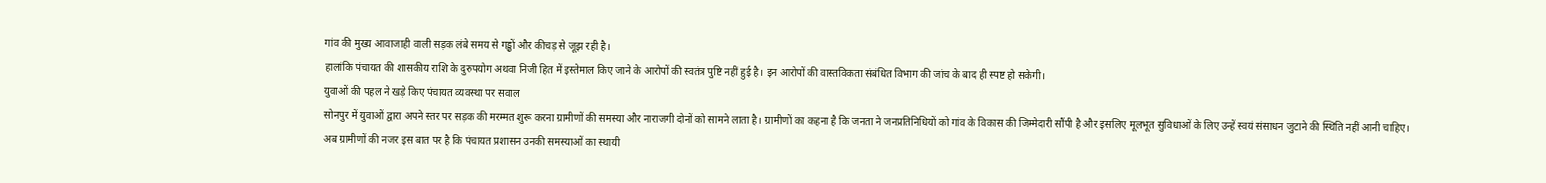गांव की मुख्य आवाजाही वाली सड़क लंबे समय से गड्ढों और कीचड़ से जूझ रही है।
हालांकि पंचायत की शासकीय राशि के दुरुपयोग अथवा निजी हित में इस्तेमाल किए जाने के आरोपों की स्वतंत्र पुष्टि नहीं हुई है। इन आरोपों की वास्तविकता संबंधित विभाग की जांच के बाद ही स्पष्ट हो सकेगी।
युवाओं की पहल ने खड़े किए पंचायत व्यवस्था पर सवाल
सोनपुर में युवाओं द्वारा अपने स्तर पर सड़क की मरम्मत शुरू करना ग्रामीणों की समस्या और नाराजगी दोनों को सामने लाता है। ग्रामीणों का कहना है कि जनता ने जनप्रतिनिधियों को गांव के विकास की जिम्मेदारी सौंपी है और इसलिए मूलभूत सुविधाओं के लिए उन्हें स्वयं संसाधन जुटाने की स्थिति नहीं आनी चाहिए।
अब ग्रामीणों की नजर इस बात पर है कि पंचायत प्रशासन उनकी समस्याओं का स्थायी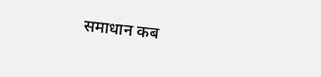समाधान कब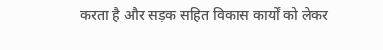करता है और सड़क सहित विकास कार्यों को लेकर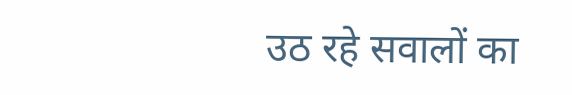उठ रहे सवालों का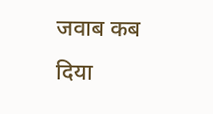जवाब कब दिया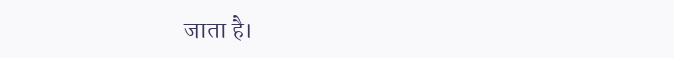जाता है।